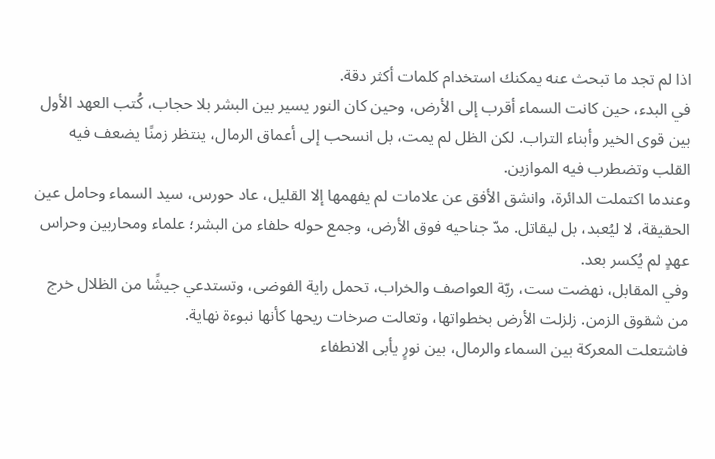اذا لم تجد ما تبحث عنه يمكنك استخدام كلمات أكثر دقة.
في البدء، حين كانت السماء أقرب إلى الأرض، وحين كان النور يسير بين البشر بلا حجاب، كُتب العهد الأول بين قوى الخير وأبناء التراب. لكن الظل لم يمت، بل انسحب إلى أعماق الرمال، ينتظر زمنًا يضعف فيه القلب وتضطرب فيه الموازين.
وعندما اكتملت الدائرة، وانشق الأفق عن علامات لم يفهمها إلا القليل، عاد حورس، سيد السماء وحامل عين الحقيقة، لا ليُعبد، بل ليقاتل. مدّ جناحيه فوق الأرض، وجمع حوله حلفاء من البشر؛ علماء ومحاربين وحراس عهدٍ لم يُكسر بعد.
وفي المقابل، نهضت ست، ربّة العواصف والخراب، تحمل راية الفوضى، وتستدعي جيشًا من الظلال خرج من شقوق الزمن. زلزلت الأرض بخطواتها، وتعالت صرخات ريحها كأنها نبوءة نهاية.
فاشتعلت المعركة بين السماء والرمال، بين نورٍ يأبى الانطفاء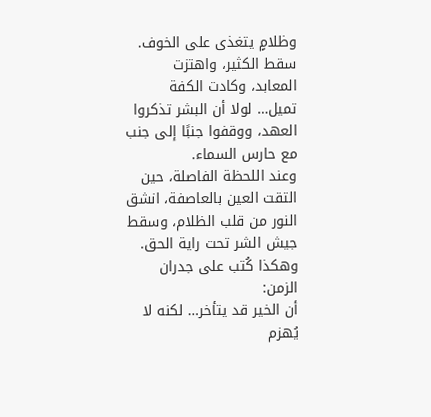وظلامٍ يتغذى على الخوف. سقط الكثير، واهتزت المعابد، وكادت الكفة تميل… لولا أن البشر تذكروا العهد، ووقفوا جنبًا إلى جنب مع حارس السماء.
وعند اللحظة الفاصلة، حين التقت العين بالعاصفة، انشق النور من قلب الظلام، وسقط جيش الشر تحت راية الحق. وهكذا كُتب على جدران الزمن:
أن الخير قد يتأخر… لكنه لا يُهزم